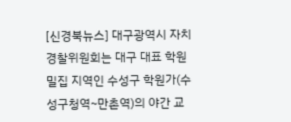[신경북뉴스] 대구광역시 자치경찰위원회는 대구 대표 학원 밀집 지역인 수성구 학원가(수성구청역~만촌역)의 야간 교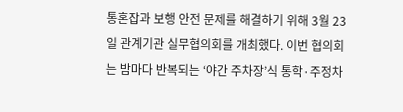통혼잡과 보행 안전 문제를 해결하기 위해 3월 23일 관계기관 실무협의회를 개최했다. 이번 협의회는 밤마다 반복되는 ‘야간 주차장’식 통학·주정차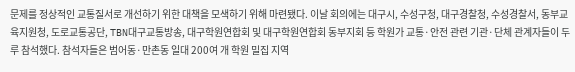문제를 정상적인 교통질서로 개선하기 위한 대책을 모색하기 위해 마련됐다. 이날 회의에는 대구시, 수성구청, 대구경찰청, 수성경찰서, 동부교육지원청, 도로교통공단, TBN대구교통방송, 대구학원연합회 및 대구학원연합회 동부지회 등 학원가 교통·안전 관련 기관·단체 관계자들이 두루 참석했다. 참석자들은 범어동·만촌동 일대 200여 개 학원 밀집 지역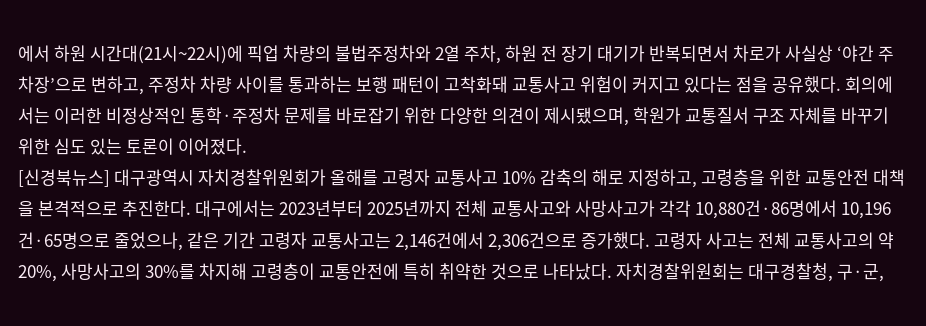에서 하원 시간대(21시~22시)에 픽업 차량의 불법주정차와 2열 주차, 하원 전 장기 대기가 반복되면서 차로가 사실상 ‘야간 주차장’으로 변하고, 주정차 차량 사이를 통과하는 보행 패턴이 고착화돼 교통사고 위험이 커지고 있다는 점을 공유했다. 회의에서는 이러한 비정상적인 통학·주정차 문제를 바로잡기 위한 다양한 의견이 제시됐으며, 학원가 교통질서 구조 자체를 바꾸기 위한 심도 있는 토론이 이어졌다.
[신경북뉴스] 대구광역시 자치경찰위원회가 올해를 고령자 교통사고 10% 감축의 해로 지정하고, 고령층을 위한 교통안전 대책을 본격적으로 추진한다. 대구에서는 2023년부터 2025년까지 전체 교통사고와 사망사고가 각각 10,880건·86명에서 10,196건·65명으로 줄었으나, 같은 기간 고령자 교통사고는 2,146건에서 2,306건으로 증가했다. 고령자 사고는 전체 교통사고의 약 20%, 사망사고의 30%를 차지해 고령층이 교통안전에 특히 취약한 것으로 나타났다. 자치경찰위원회는 대구경찰청, 구·군,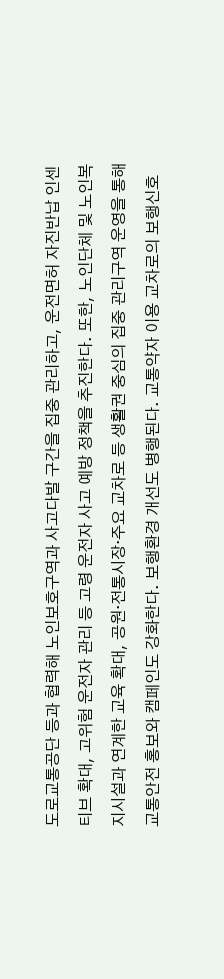도로교통공단 등과 협력해 노인보호구역과 사고다발 구간을 집중 관리하고, 운전면허 자진반납 인센티브 확대, 고위험 운전자 관리 등 고령 운전자 사고 예방 정책을 추진한다. 또한, 노인단체 및 노인복지시설과 연계한 교육 확대, 공원·전통시장·주요 교차로 등 생활권 중심의 집중 관리구역 운영을 통해 교통안전 홍보와 캠페인도 강화한다. 보행환경 개선도 병행된다. 교통약자 이용 교차로의 보행신호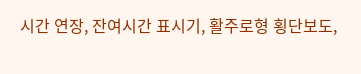시간 연장, 잔여시간 표시기, 활주로형 횡단보도,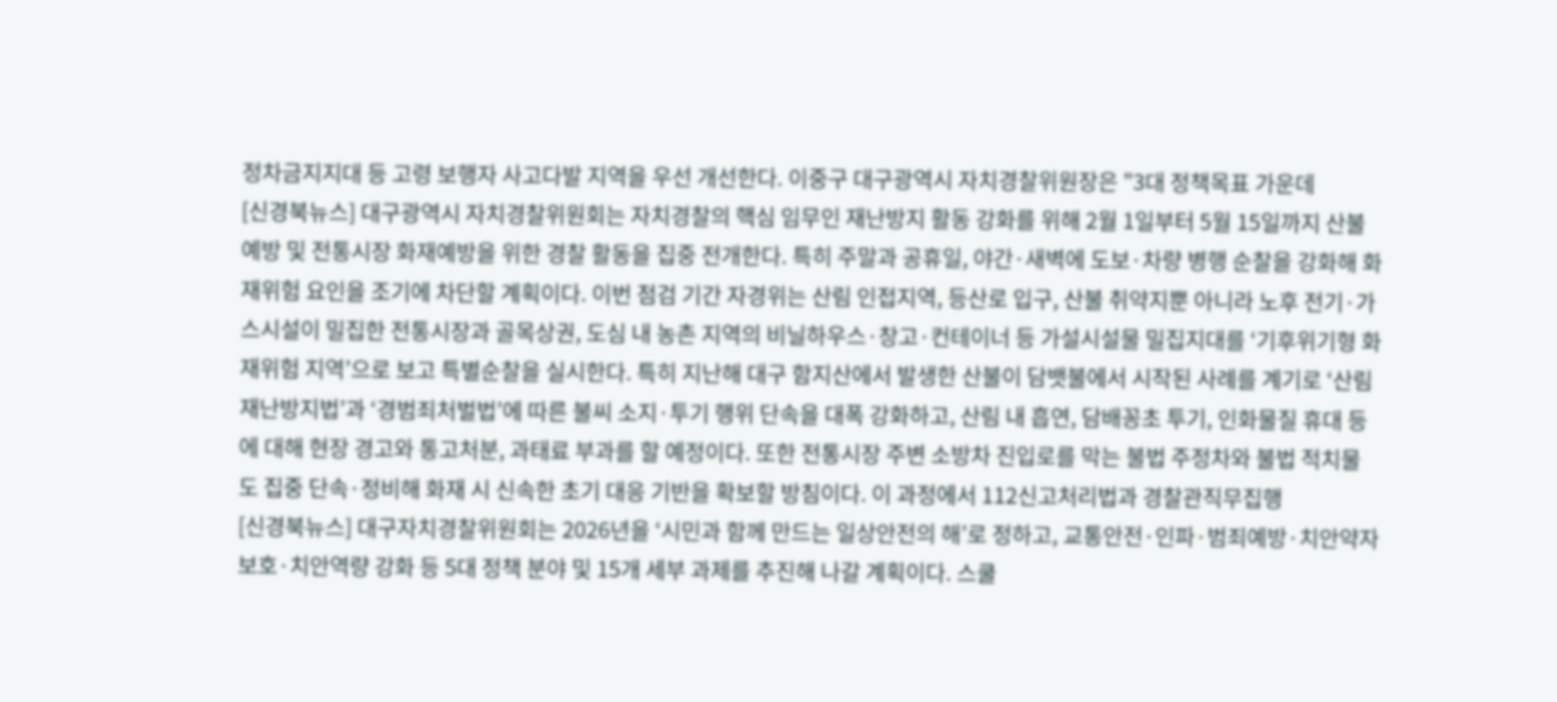정차금지지대 등 고령 보행자 사고다발 지역을 우선 개선한다. 이중구 대구광역시 자치경찰위원장은 "3대 정책목표 가운데
[신경북뉴스] 대구광역시 자치경찰위원회는 자치경찰의 핵심 임무인 재난방지 활동 강화를 위해 2월 1일부터 5월 15일까지 산불예방 및 전통시장 화재예방을 위한 경찰 활동을 집중 전개한다. 특히 주말과 공휴일, 야간·새벽에 도보·차량 병행 순찰을 강화해 화재위험 요인을 조기에 차단할 계획이다. 이번 점검 기간 자경위는 산림 인접지역, 등산로 입구, 산불 취약지뿐 아니라 노후 전기·가스시설이 밀집한 전통시장과 골목상권, 도심 내 농촌 지역의 비닐하우스·창고·컨테이너 등 가설시설물 밀집지대를 ‘기후위기형 화재위험 지역’으로 보고 특별순찰을 실시한다. 특히 지난해 대구 함지산에서 발생한 산불이 담뱃불에서 시작된 사례를 계기로 ‘산림재난방지법’과 ‘경범죄처벌법’에 따른 불씨 소지·투기 행위 단속을 대폭 강화하고, 산림 내 흡연, 담배꽁초 투기, 인화물질 휴대 등에 대해 현장 경고와 통고처분, 과태료 부과를 할 예정이다. 또한 전통시장 주변 소방차 진입로를 막는 불법 주정차와 불법 적치물도 집중 단속·정비해 화재 시 신속한 초기 대응 기반을 확보할 방침이다. 이 과정에서 112신고처리법과 경찰관직무집행
[신경북뉴스] 대구자치경찰위원회는 2026년을 ‘시민과 함께 만드는 일상안전의 해’로 정하고, 교통안전·인파·범죄예방·치안약자 보호·치안역량 강화 등 5대 정책 분야 및 15개 세부 과제를 추진해 나갈 계획이다. 스쿨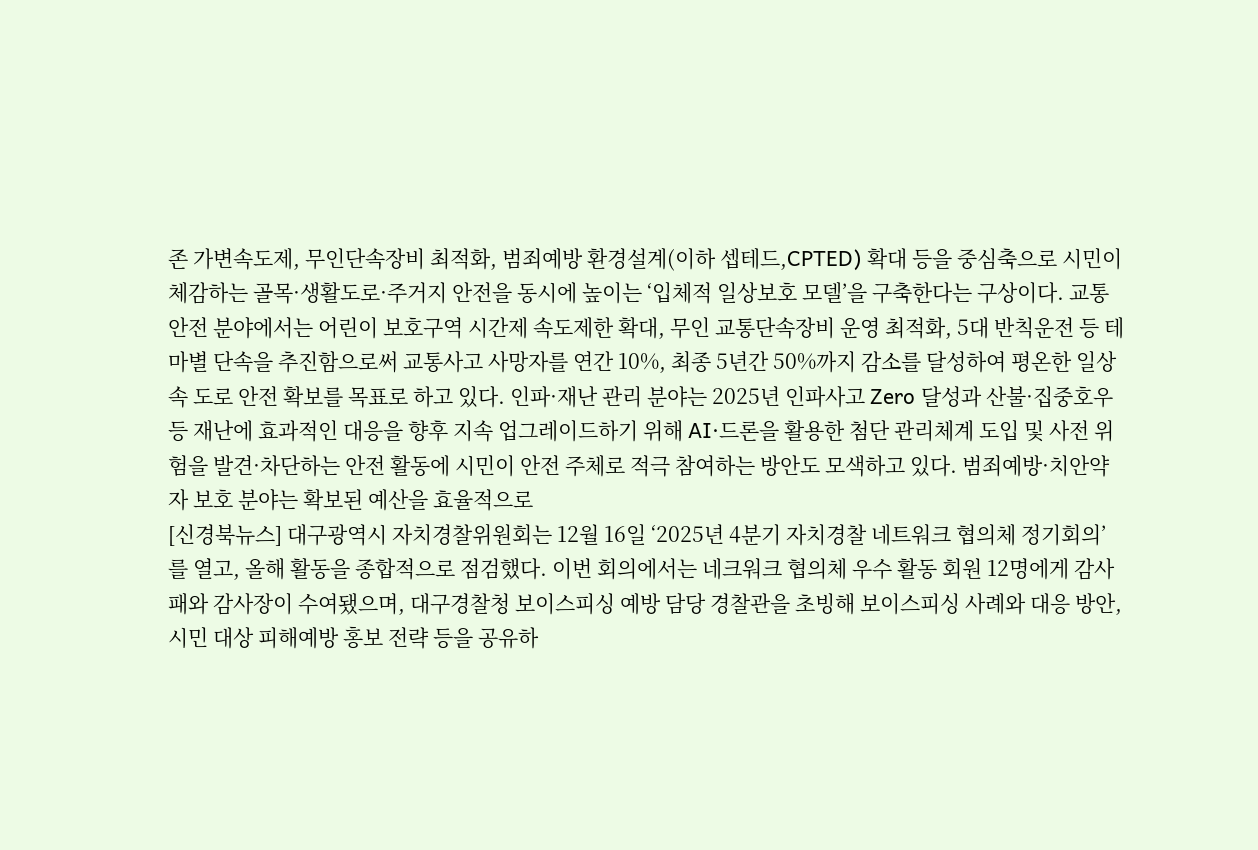존 가변속도제, 무인단속장비 최적화, 범죄예방 환경설계(이하 셉테드,CPTED) 확대 등을 중심축으로 시민이 체감하는 골목·생활도로·주거지 안전을 동시에 높이는 ‘입체적 일상보호 모델’을 구축한다는 구상이다. 교통안전 분야에서는 어린이 보호구역 시간제 속도제한 확대, 무인 교통단속장비 운영 최적화, 5대 반칙운전 등 테마별 단속을 추진함으로써 교통사고 사망자를 연간 10%, 최종 5년간 50%까지 감소를 달성하여 평온한 일상 속 도로 안전 확보를 목표로 하고 있다. 인파·재난 관리 분야는 2025년 인파사고 Zero 달성과 산불·집중호우 등 재난에 효과적인 대응을 향후 지속 업그레이드하기 위해 AI·드론을 활용한 첨단 관리체계 도입 및 사전 위험을 발견·차단하는 안전 활동에 시민이 안전 주체로 적극 참여하는 방안도 모색하고 있다. 범죄예방·치안약자 보호 분야는 확보된 예산을 효율적으로
[신경북뉴스] 대구광역시 자치경찰위원회는 12월 16일 ‘2025년 4분기 자치경찰 네트워크 협의체 정기회의’를 열고, 올해 활동을 종합적으로 점검했다. 이번 회의에서는 네크워크 협의체 우수 활동 회원 12명에게 감사패와 감사장이 수여됐으며, 대구경찰청 보이스피싱 예방 담당 경찰관을 초빙해 보이스피싱 사례와 대응 방안, 시민 대상 피해예방 홍보 전략 등을 공유하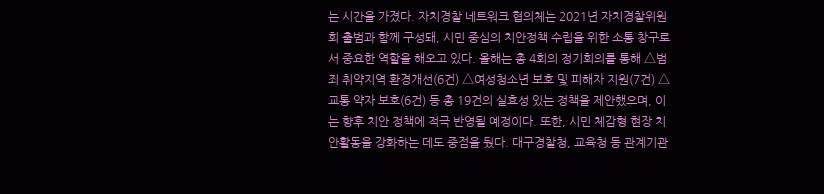는 시간을 가졌다. 자치경찰 네트워크 협의체는 2021년 자치경찰위원회 출범과 함께 구성돼, 시민 중심의 치안정책 수립을 위한 소통 창구로서 중요한 역할을 해오고 있다. 올해는 총 4회의 정기회의를 통해 △범죄 취약지역 환경개선(6건) △여성청소년 보호 및 피해자 지원(7건) △교통 약자 보호(6건) 등 총 19건의 실효성 있는 정책을 제안했으며, 이는 향후 치안 정책에 적극 반영될 예정이다. 또한, 시민 체감형 현장 치안활동을 강화하는 데도 중점을 뒀다. 대구경찰청, 교육청 등 관계기관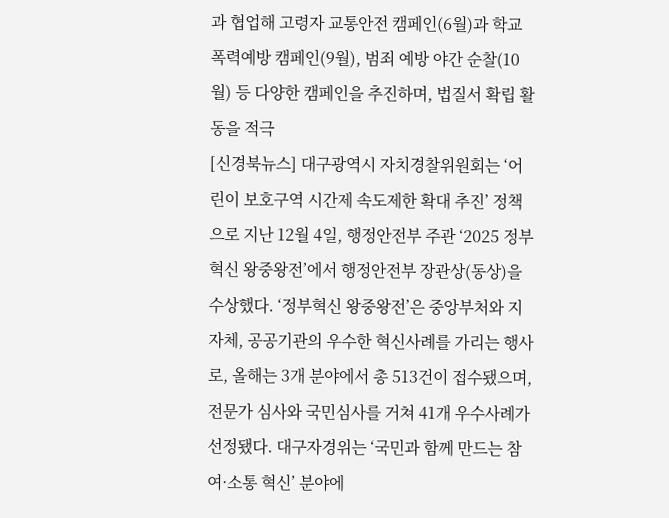과 협업해 고령자 교통안전 캠페인(6월)과 학교폭력예방 캠페인(9월), 범죄 예방 야간 순찰(10월) 등 다양한 캠페인을 추진하며, 법질서 확립 활동을 적극
[신경북뉴스] 대구광역시 자치경찰위원회는 ‘어린이 보호구역 시간제 속도제한 확대 추진’ 정책으로 지난 12월 4일, 행정안전부 주관 ‘2025 정부혁신 왕중왕전’에서 행정안전부 장관상(동상)을 수상했다. ‘정부혁신 왕중왕전’은 중앙부처와 지자체, 공공기관의 우수한 혁신사례를 가리는 행사로, 올해는 3개 분야에서 총 513건이 접수됐으며, 전문가 심사와 국민심사를 거쳐 41개 우수사례가 선정됐다. 대구자경위는 ‘국민과 함께 만드는 참여·소통 혁신’ 분야에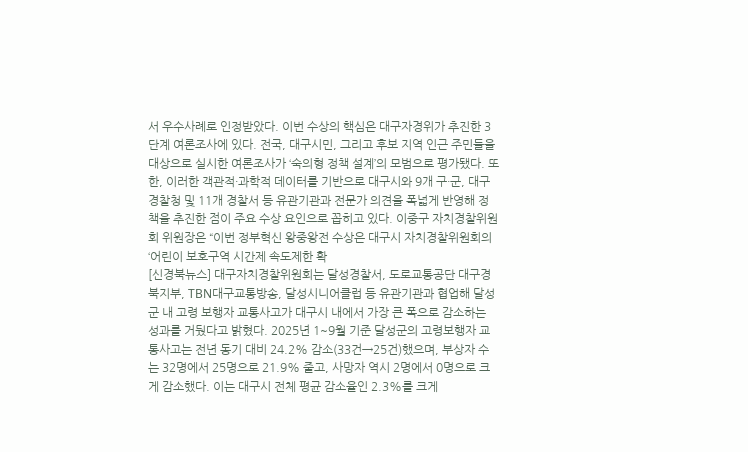서 우수사례로 인정받았다. 이번 수상의 핵심은 대구자경위가 추진한 3단계 여론조사에 있다. 전국, 대구시민, 그리고 후보 지역 인근 주민들을 대상으로 실시한 여론조사가 ‘숙의형 정책 설계’의 모범으로 평가됐다. 또한, 이러한 객관적·과학적 데이터를 기반으로 대구시와 9개 구·군, 대구경찰청 및 11개 경찰서 등 유관기관과 전문가 의견을 폭넓게 반영해 정책을 추진한 점이 주요 수상 요인으로 꼽히고 있다. 이중구 자치경찰위원회 위원장은 “이번 정부혁신 왕중왕전 수상은 대구시 자치경찰위원회의 ‘어린이 보호구역 시간제 속도제한 확
[신경북뉴스] 대구자치경찰위원회는 달성경찰서, 도로교통공단 대구경북지부, TBN대구교통방송, 달성시니어클럽 등 유관기관과 협업해 달성군 내 고령 보행자 교통사고가 대구시 내에서 가장 큰 폭으로 감소하는 성과를 거뒀다고 밝혔다. 2025년 1~9월 기준 달성군의 고령보행자 교통사고는 전년 동기 대비 24.2% 감소(33건→25건)했으며, 부상자 수는 32명에서 25명으로 21.9% 줄고, 사망자 역시 2명에서 0명으로 크게 감소했다. 이는 대구시 전체 평균 감소율인 2.3%를 크게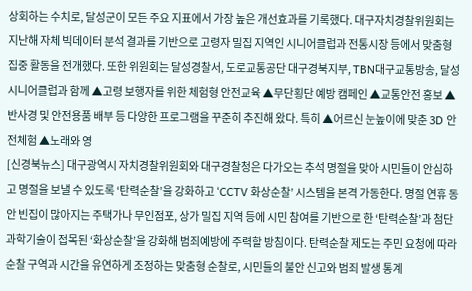상회하는 수치로, 달성군이 모든 주요 지표에서 가장 높은 개선효과를 기록했다. 대구자치경찰위원회는 지난해 자체 빅데이터 분석 결과를 기반으로 고령자 밀집 지역인 시니어클럽과 전통시장 등에서 맞춤형 집중 활동을 전개했다. 또한 위원회는 달성경찰서, 도로교통공단 대구경북지부, TBN대구교통방송, 달성시니어클럽과 함께 ▲고령 보행자를 위한 체험형 안전교육 ▲무단횡단 예방 캠페인 ▲교통안전 홍보 ▲반사경 및 안전용품 배부 등 다양한 프로그램을 꾸준히 추진해 왔다. 특히 ▲어르신 눈높이에 맞춘 3D 안전체험 ▲노래와 영
[신경북뉴스] 대구광역시 자치경찰위원회와 대구경찰청은 다가오는 추석 명절을 맞아 시민들이 안심하고 명절을 보낼 수 있도록 ‘탄력순찰’을 강화하고 ‘CCTV 화상순찰’ 시스템을 본격 가동한다. 명절 연휴 동안 빈집이 많아지는 주택가나 무인점포, 상가 밀집 지역 등에 시민 참여를 기반으로 한 ‘탄력순찰’과 첨단 과학기술이 접목된 ‘화상순찰’을 강화해 범죄예방에 주력할 방침이다. 탄력순찰 제도는 주민 요청에 따라 순찰 구역과 시간을 유연하게 조정하는 맞춤형 순찰로, 시민들의 불안 신고와 범죄 발생 통계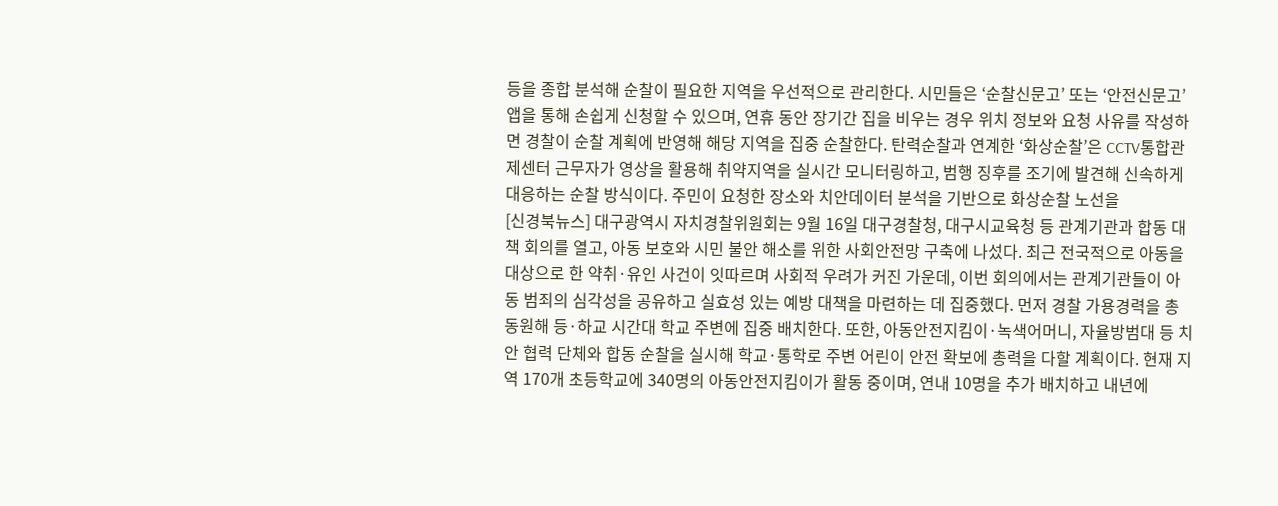등을 종합 분석해 순찰이 필요한 지역을 우선적으로 관리한다. 시민들은 ‘순찰신문고’ 또는 ‘안전신문고’ 앱을 통해 손쉽게 신청할 수 있으며, 연휴 동안 장기간 집을 비우는 경우 위치 정보와 요청 사유를 작성하면 경찰이 순찰 계획에 반영해 해당 지역을 집중 순찰한다. 탄력순찰과 연계한 ‘화상순찰’은 CCTV통합관제센터 근무자가 영상을 활용해 취약지역을 실시간 모니터링하고, 범행 징후를 조기에 발견해 신속하게 대응하는 순찰 방식이다. 주민이 요청한 장소와 치안데이터 분석을 기반으로 화상순찰 노선을
[신경북뉴스] 대구광역시 자치경찰위원회는 9월 16일 대구경찰청, 대구시교육청 등 관계기관과 합동 대책 회의를 열고, 아동 보호와 시민 불안 해소를 위한 사회안전망 구축에 나섰다. 최근 전국적으로 아동을 대상으로 한 약취·유인 사건이 잇따르며 사회적 우려가 커진 가운데, 이번 회의에서는 관계기관들이 아동 범죄의 심각성을 공유하고 실효성 있는 예방 대책을 마련하는 데 집중했다. 먼저 경찰 가용경력을 총동원해 등·하교 시간대 학교 주변에 집중 배치한다. 또한, 아동안전지킴이·녹색어머니, 자율방범대 등 치안 협력 단체와 합동 순찰을 실시해 학교·통학로 주변 어린이 안전 확보에 총력을 다할 계획이다. 현재 지역 170개 초등학교에 340명의 아동안전지킴이가 활동 중이며, 연내 10명을 추가 배치하고 내년에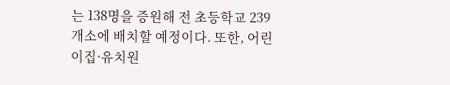는 138명을 증원해 전 초등학교 239개소에 배치할 예정이다. 또한, 어린이집·유치원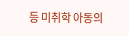등 미취학 아동의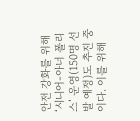안전 강화를 위해 ‘시니어-아너 폴리스’ 운영(150명 선발 예정)도 추진 중이다. 이를 위해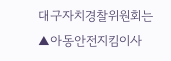대구자치경찰위원회는 ▲아동안전지킴이사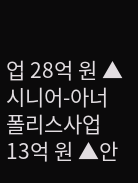업 28억 원 ▲시니어-아너 폴리스사업 13억 원 ▲안